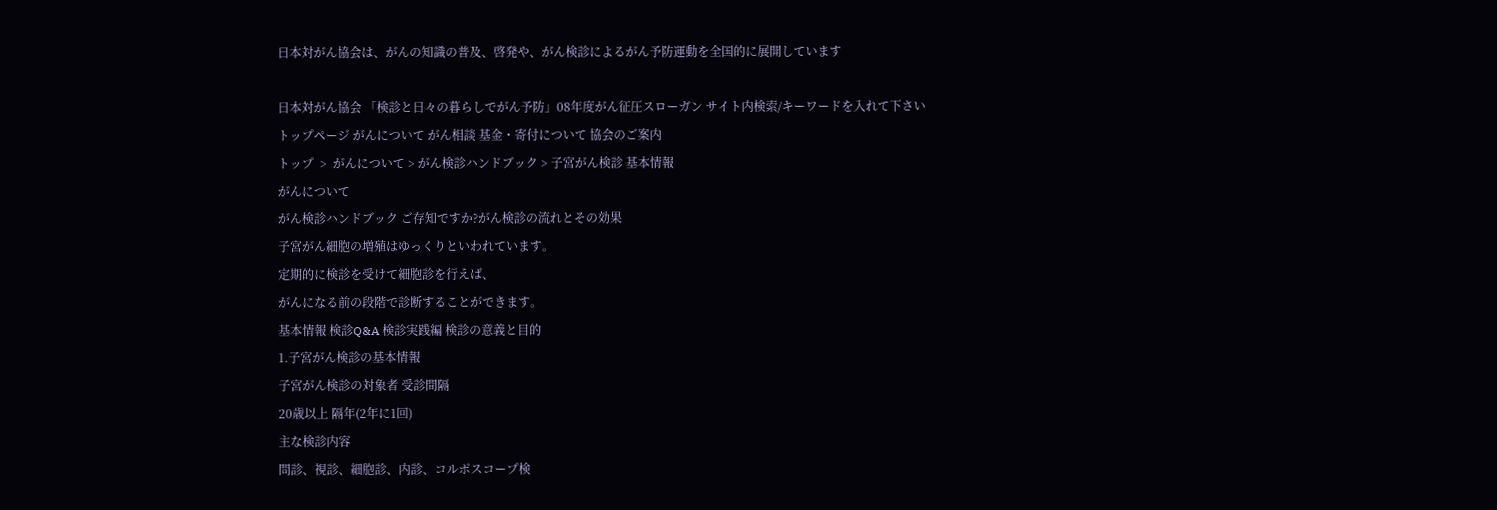日本対がん協会は、がんの知識の普及、啓発や、がん検診によるがん予防運動を全国的に展開しています

日本対がん協会 「検診と日々の暮らしでがん予防」08年度がん征圧スローガン サイト内検索/キーワードを入れて下さい
トップページ がんについて がん相談 基金・寄付について 協会のご案内
トップ  >  がんについて > がん検診ハンドブック > 子宮がん検診 基本情報
がんについて
がん検診ハンドブック ご存知ですか?がん検診の流れとその効果
子宮がん細胞の増殖はゆっくりといわれています。
定期的に検診を受けて細胞診を行えば、
がんになる前の段階で診断することができます。
基本情報 検診Q&A 検診実践編 検診の意義と目的
1.子宮がん検診の基本情報
子宮がん検診の対象者 受診間隔
20歳以上 隔年(2年に1回)
主な検診内容
問診、視診、細胞診、内診、コルポスコープ検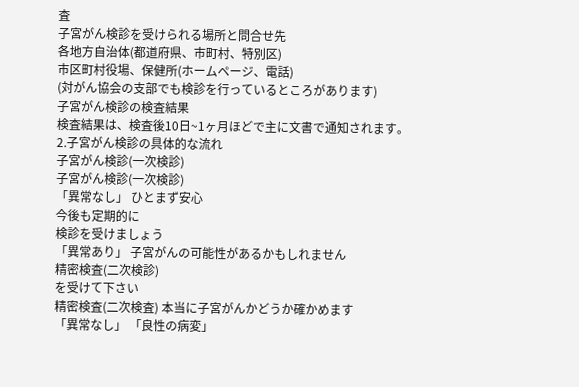査
子宮がん検診を受けられる場所と問合せ先
各地方自治体(都道府県、市町村、特別区)
市区町村役場、保健所(ホームページ、電話)
(対がん協会の支部でも検診を行っているところがあります)
子宮がん検診の検査結果
検査結果は、検査後10日~1ヶ月ほどで主に文書で通知されます。
2.子宮がん検診の具体的な流れ
子宮がん検診(一次検診)
子宮がん検診(一次検診)
「異常なし」 ひとまず安心
今後も定期的に
検診を受けましょう
「異常あり」 子宮がんの可能性があるかもしれません
精密検査(二次検診)
を受けて下さい
精密検査(二次検査) 本当に子宮がんかどうか確かめます
「異常なし」 「良性の病変」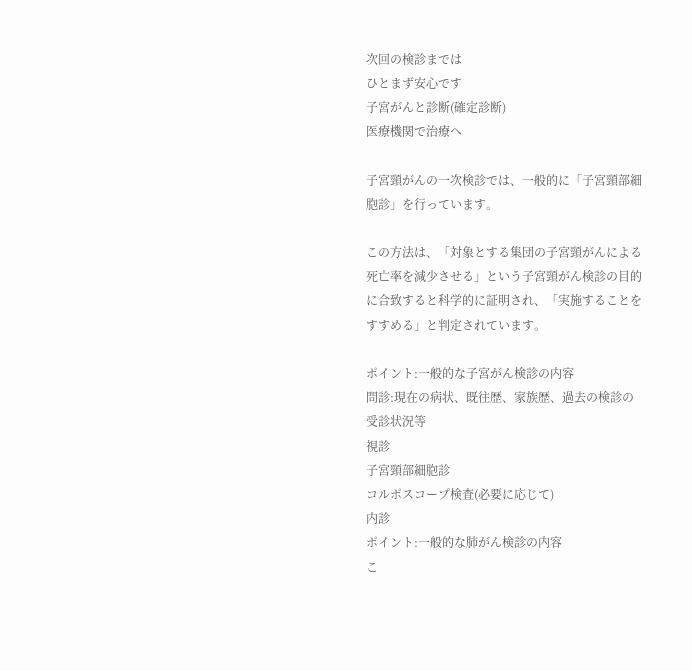次回の検診までは
ひとまず安心です
子宮がんと診断(確定診断)
医療機関で治療へ

子宮頸がんの一次検診では、一般的に「子宮頸部細胞診」を行っています。

この方法は、「対象とする集団の子宮頸がんによる死亡率を減少させる」という子宮頸がん検診の目的に合致すると科学的に証明され、「実施することをすすめる」と判定されています。

ポイント:一般的な子宮がん検診の内容
問診:現在の病状、既往歴、家族歴、過去の検診の受診状況等
視診
子宮頸部細胞診
コルポスコープ検査(必要に応じて)
内診
ポイント:一般的な肺がん検診の内容
こ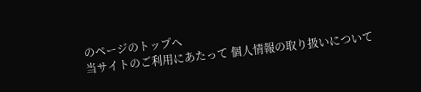のページのトップへ
当サイトのご利用にあたって 個人情報の取り扱いについて